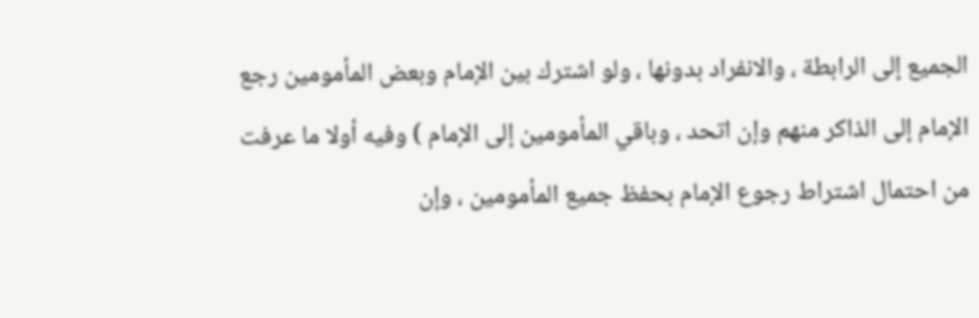الجميع إلى الرابطة ، والانفراد بدونها ، ولو اشترك بين الإمام وبعض المأمومين رجع
الإمام إلى الذاكر منهم وإن اتحد ، وباقي المأمومين إلى الإمام ) وفيه أولا ما عرفت
من احتمال اشتراط رجوع الإمام بحفظ جميع المأمومين ، وإن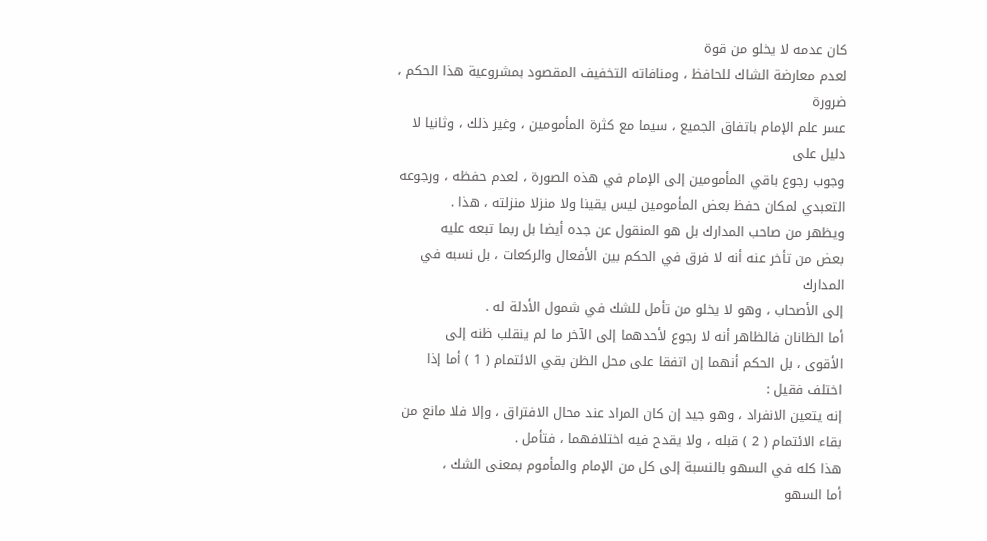كان عدمه لا يخلو من قوة
لعدم معارضة الشاك للحافظ ، ومنافاته التخفيف المقصود بمشروعية هذا الحكم ، ضرورة
عسر علم الإمام باتفاق الجميع ، سيما مع كثرة المأمومين ، وغير ذلك ، وثانيا لا دليل على
وجوب رجوع باقي المأمومين إلى الإمام في هذه الصورة ، لعدم حفظه ، ورجوعه
التعبدي لمكان حفظ بعض المأمومين ليس يقينا ولا منزلا منزلته ، هذا .
ويظهر من صاحب المدارك بل هو المنقول عن جده أيضا بل ربما تبعه عليه
بعض من تأخر عنه أنه لا فرق في الحكم بين الأفعال والركعات ، بل نسبه في المدارك
إلى الأصحاب ، وهو لا يخلو من تأمل للشك في شمول الأدلة له .
أما الظانان فالظاهر أنه لا رجوع لأحدهما إلى الآخر ما لم ينقلب ظنه إلى
الأقوى ، بل الحكم أنهما إن اتفقا على محل الظن بقي الائتمام ( 1 ) أما إذا اختلف فقيل :
إنه يتعين الانفراد ، وهو جيد إن كان المراد عند محال الافتراق ، وإلا فلا مانع من
بقاء الائتمام ( 2 ) قبله ، ولا يقدح فيه اختلافهما ، فتأمل .
هذا كله في السهو بالنسبة إلى كل من الإمام والمأموم بمعنى الشك ،
أما السهو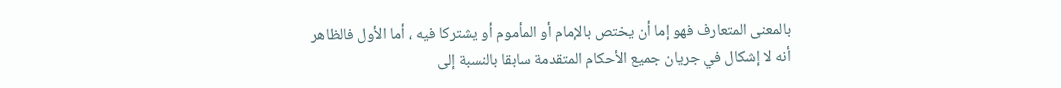بالمعنى المتعارف فهو إما أن يختص بالإمام أو المأموم أو يشتركا فيه ، أما الأول فالظاهر
أنه لا إشكال في جريان جميع الأحكام المتقدمة سابقا بالنسبة إلى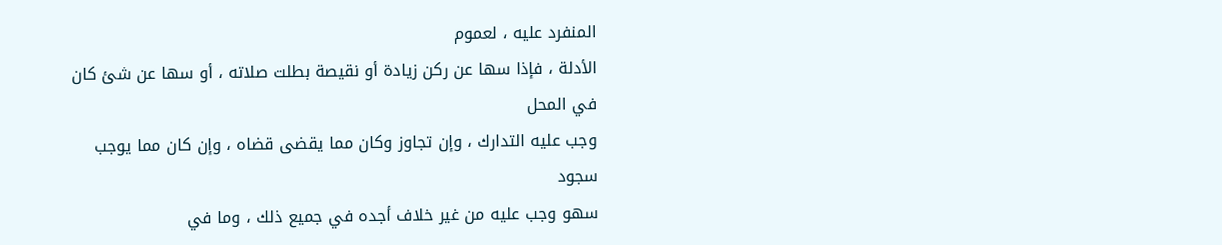المنفرد عليه ، لعموم
الأدلة ، فإذا سها عن ركن زيادة أو نقيصة بطلت صلاته ، أو سها عن شئ كان في المحل
وجب عليه التدارك ، وإن تجاوز وكان مما يقضى قضاه ، وإن كان مما يوجب سجود
سهو وجب عليه من غير خلاف أجده في جميع ذلك ، وما في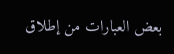بعض العبارات من إطلاق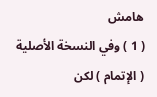هامش
( 1 ) وفي النسخة الأصلية ( الإتمام ) لكن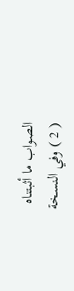الصواب ما أثبتناه
( 2 ) وفي النسخة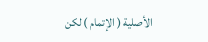الأصلية ( الإتمام ) لكن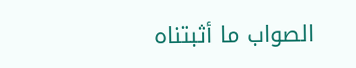الصواب ما أثبتناه